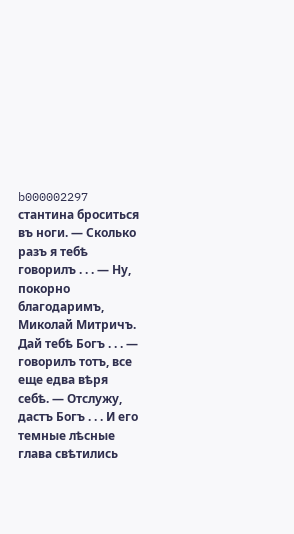b000002297
стантина броситься въ ноги. — Сколько разъ я тебѣ говорилъ . . . — Ну, покорно благодаримъ, Миколай Митричъ. Дай тебѣ Богъ . . . — говорилъ тотъ, все еще едва вѣря себѣ. — Отслужу, дастъ Богъ . . . И его темные лѣсные глава свѣтились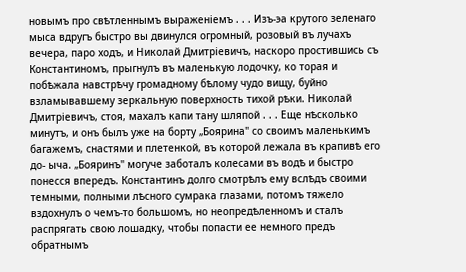новымъ про свѣтленнымъ выраженіемъ . . . Изъ-эа крутого зеленаго мыса вдругъ быстро вы двинулся огромный, розовый въ лучахъ вечера, паро ходъ, и Николай Дмитріевичъ, наскоро простившись съ Константиномъ, прыгнулъ въ маленькую лодочку, ко торая и побѣжала навстрѣчу громадному бѣлому чудо вищу, буйно взламывавшему зеркальную поверхность тихой рѣки. Николай Дмитріевичъ, стоя, махалъ капи тану шляпой . . . Еще нѣсколько минутъ, и онъ былъ уже на борту „Боярина" со своимъ маленькимъ багажемъ, снастями и плетенкой, въ которой лежала въ крапивѣ его до- ыча. „Бояринъ" могуче заботалъ колесами въ водѣ и быстро понесся впередъ. Константинъ долго смотрѣлъ ему вслѣдъ своими темными, полными лѣсного сумрака глазами, потомъ тяжело вздохнулъ о чемъ-то большомъ, но неопредѣленномъ и сталъ распрягать свою лошадку, чтобы попасти ее немного предъ обратнымъ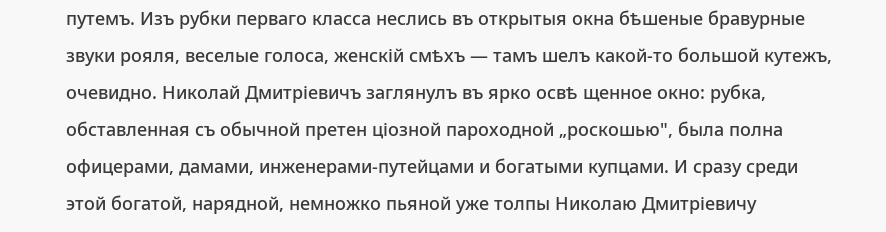путемъ. Изъ рубки перваго класса неслись въ открытыя окна бѣшеные бравурные звуки рояля, веселые голоса, женскій смѣхъ — тамъ шелъ какой-то большой кутежъ, очевидно. Николай Дмитріевичъ заглянулъ въ ярко освѣ щенное окно: рубка, обставленная съ обычной претен ціозной пароходной „роскошью", была полна офицерами, дамами, инженерами-путейцами и богатыми купцами. И сразу среди этой богатой, нарядной, немножко пьяной уже толпы Николаю Дмитріевичу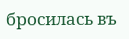бросилась въ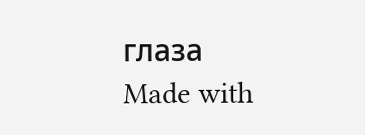глаза
Made with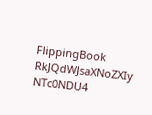FlippingBook
RkJQdWJsaXNoZXIy NTc0NDU4